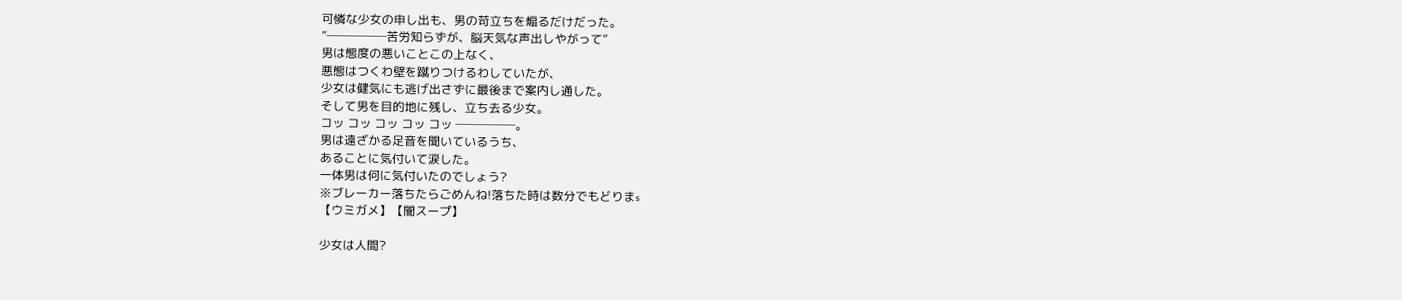可憐な少女の申し出も、男の苛立ちを煽るだけだった。
”─────苦労知らずが、脳天気な声出しやがって”
男は態度の悪いことこの上なく、
悪態はつくわ壁を蹴りつけるわしていたが、
少女は健気にも逃げ出さずに最後まで案内し通した。
そして男を目的地に残し、立ち去る少女。
コッ コッ コッ コッ コッ ─────。
男は遠ざかる足音を聞いているうち、
あることに気付いて涙した。
一体男は何に気付いたのでしょう?
※ブレーカー落ちたらごめんね!落ちた時は数分でもどりまs
【ウミガメ】【闇スープ】

少女は人間?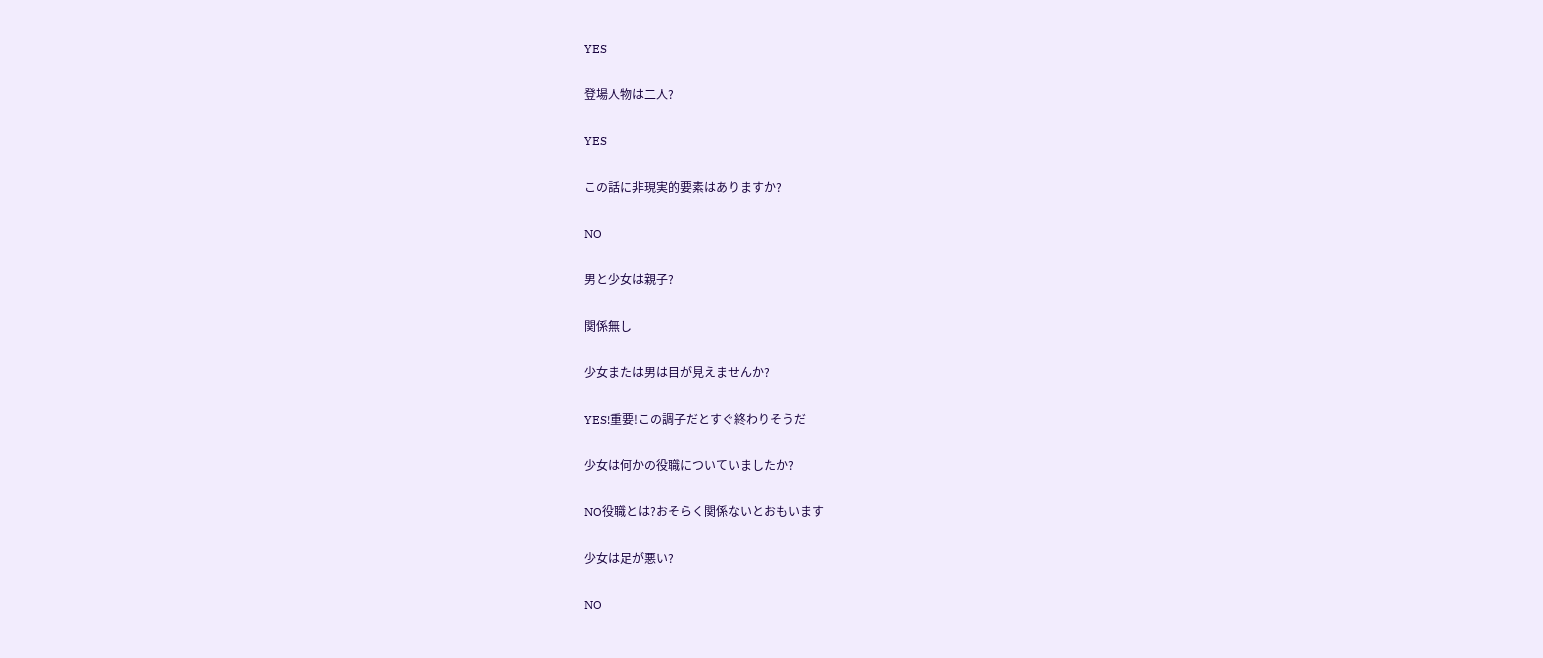YES

登場人物は二人?

YES

この話に非現実的要素はありますか?

NO

男と少女は親子?

関係無し

少女または男は目が見えませんか?

YES!重要!この調子だとすぐ終わりそうだ

少女は何かの役職についていましたか?

NO役職とは?おそらく関係ないとおもいます

少女は足が悪い?

NO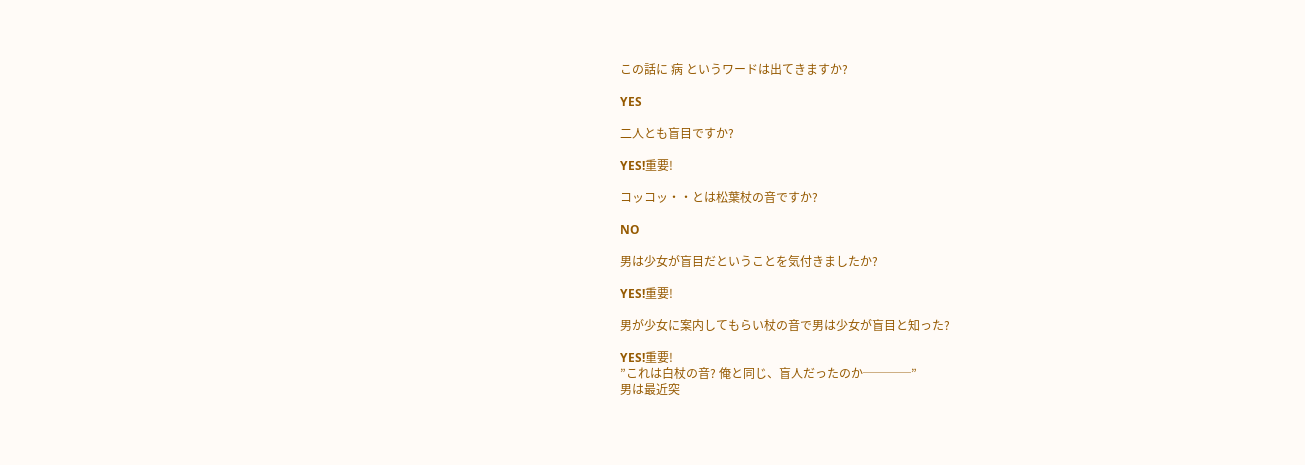この話に 病 というワードは出てきますか?

YES

二人とも盲目ですか?

YES!重要!

コッコッ・・とは松葉杖の音ですか?

NO

男は少女が盲目だということを気付きましたか?

YES!重要!

男が少女に案内してもらい杖の音で男は少女が盲目と知った?

YES!重要!
”これは白杖の音? 俺と同じ、盲人だったのか────”
男は最近突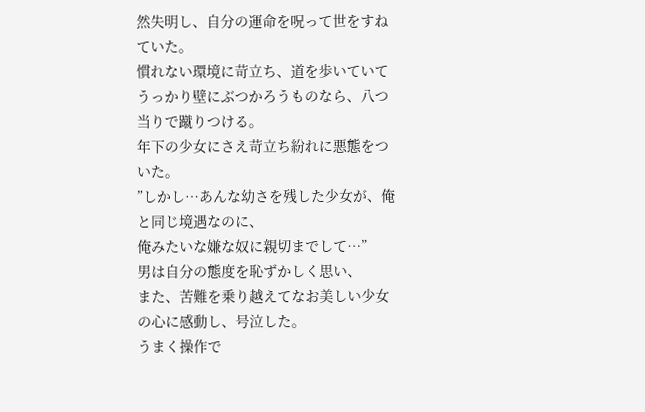然失明し、自分の運命を呪って世をすねていた。
慣れない環境に苛立ち、道を歩いていて
うっかり壁にぶつかろうものなら、八つ当りで蹴りつける。
年下の少女にさえ苛立ち紛れに悪態をついた。
”しかし…あんな幼さを残した少女が、俺と同じ境遇なのに、
俺みたいな嫌な奴に親切までして…”
男は自分の態度を恥ずかしく思い、
また、苦難を乗り越えてなお美しい少女の心に感動し、号泣した。
うまく操作で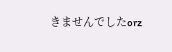きませんでしたorz